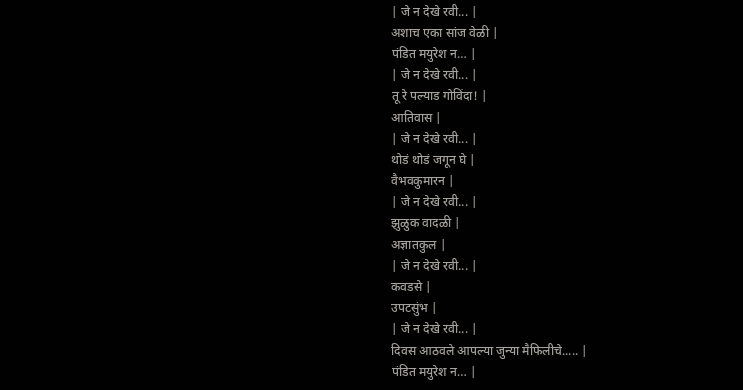| जे न देखे रवी... |
अशाच एका सांज वेळी |
पंडित मयुरेश न… |
| जे न देखे रवी... |
तू रे पल्याड गोविंदा! |
आतिवास |
| जे न देखे रवी... |
थोडं थोडं जगून घे |
वैभवकुमारन |
| जे न देखे रवी... |
झुळुक वादळी |
अज्ञातकुल |
| जे न देखे रवी... |
कवडसे |
उपटसुंभ |
| जे न देखे रवी... |
दिवस आठवले आपल्या जुन्या मैफिलीचे..... |
पंडित मयुरेश न… |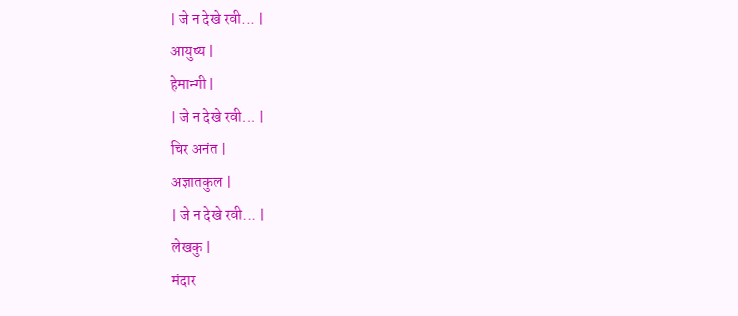| जे न देखे रवी... |
आयुष्य |
हेमान्गी |
| जे न देखे रवी... |
चिर अनंत |
अज्ञातकुल |
| जे न देखे रवी... |
लेखकु |
मंदार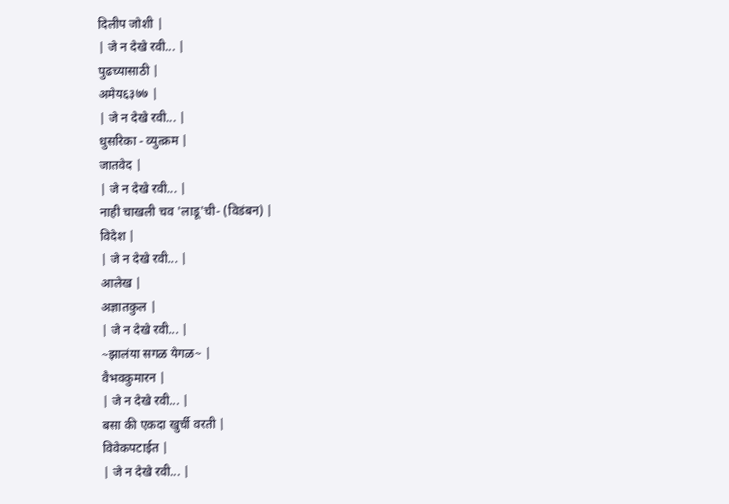दिलीप जोशी |
| जे न देखे रवी... |
पुढच्यासाठी |
अमेय६३७७ |
| जे न देखे रवी... |
धुसरिका - व्युत्क्रम |
जातवेद |
| जे न देखे रवी... |
नाही चाखली चव 'लाडू'ची- (विडंबन) |
विदेश |
| जे न देखे रवी... |
आलेख |
अज्ञातकुल |
| जे न देखे रवी... |
~झालंया सगळ येगळ~ |
वैभवकुमारन |
| जे न देखे रवी... |
बसा की एकदा खुर्ची वरती |
विवेकपटाईत |
| जे न देखे रवी... |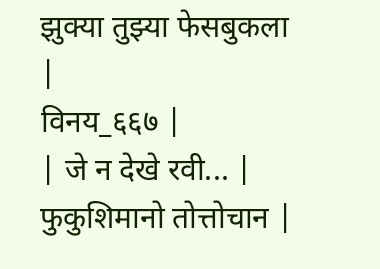झुक्या तुझ्या फेसबुकला |
विनय_६६७ |
| जे न देखे रवी... |
फुकुशिमानो तोत्तोचान |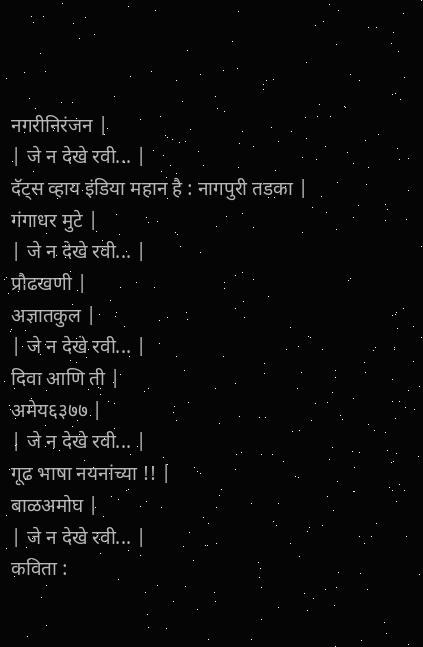नगरीनिरंजन |
| जे न देखे रवी... |
दॅट्स व्हाय इंडिया महान है : नागपुरी तडका |
गंगाधर मुटे |
| जे न देखे रवी... |
प्रौढखणी |
अज्ञातकुल |
| जे न देखे रवी... |
दिवा आणि ती |
अमेय६३७७ |
| जे न देखे रवी... |
गूढ भाषा नयनांच्या !! |
बाळअमोघ |
| जे न देखे रवी... |
कविता :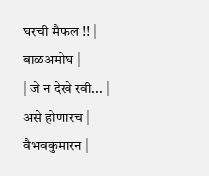घरची मैफल !! |
बाळअमोघ |
| जे न देखे रवी... |
असे होणारच |
वैभवकुमारन |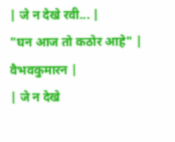| जे न देखे रवी... |
"घन आज तो कठोर आहे" |
वैभवकुमारन |
| जे न देखे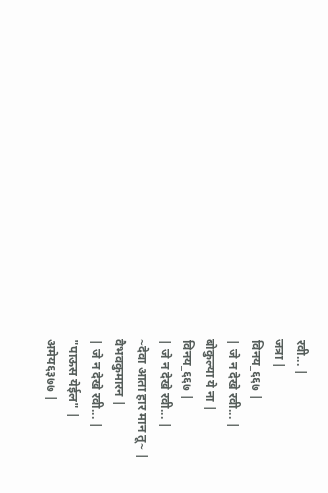रवी... |
जत्रा |
विनय_६६७ |
| जे न देखे रवी... |
बोकुल्या ये ना |
विनय_६६७ |
| जे न देखे रवी... |
~देवा आता हार मान तू~ |
वैभवकुमारन |
| जे न देखे रवी... |
"पाऊस येईल" |
अमेय६३७७ |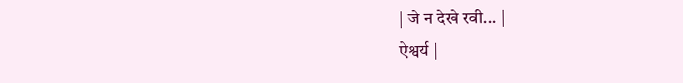| जे न देखे रवी... |
ऐश्वर्य |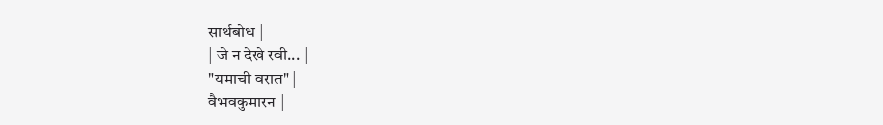सार्थबोध |
| जे न देखे रवी... |
"यमाची वरात" |
वैभवकुमारन |